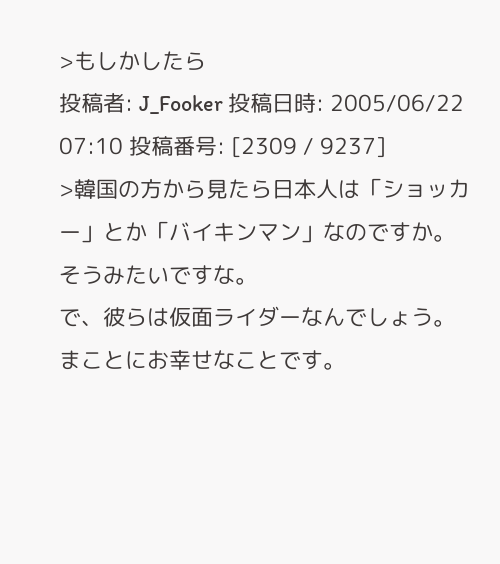>もしかしたら
投稿者: J_Fooker 投稿日時: 2005/06/22 07:10 投稿番号: [2309 / 9237]
>韓国の方から見たら日本人は「ショッカー」とか「バイキンマン」なのですか。
そうみたいですな。
で、彼らは仮面ライダーなんでしょう。
まことにお幸せなことです。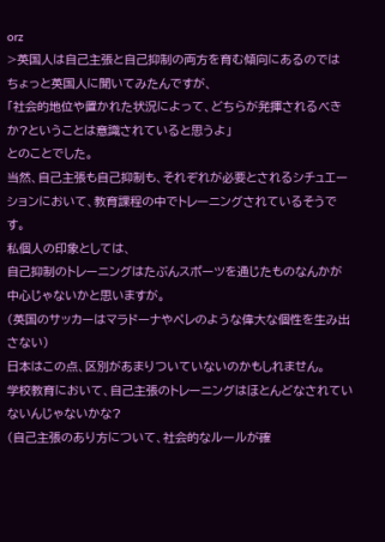orz
>英国人は自己主張と自己抑制の両方を育む傾向にあるのでは
ちょっと英国人に聞いてみたんですが、
「社会的地位や置かれた状況によって、どちらが発揮されるべきか?ということは意識されていると思うよ」
とのことでした。
当然、自己主張も自己抑制も、それぞれが必要とされるシチュエーションにおいて、教育課程の中でトレーニングされているそうです。
私個人の印象としては、
自己抑制のトレーニングはたぶんスポーツを通じたものなんかが中心じゃないかと思いますが。
(英国のサッカーはマラドーナやペレのような偉大な個性を生み出さない)
日本はこの点、区別があまりついていないのかもしれません。
学校教育において、自己主張のトレーニングはほとんどなされていないんじゃないかな?
(自己主張のあり方について、社会的なルールが確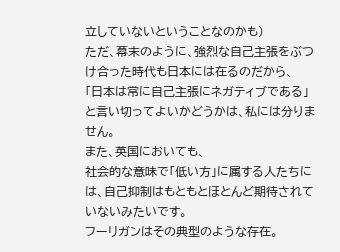立していないということなのかも)
ただ、幕末のように、強烈な自己主張をぶつけ合った時代も日本には在るのだから、
「日本は常に自己主張にネガティブである」
と言い切ってよいかどうかは、私には分りません。
また、英国においても、
社会的な意味で「低い方」に属する人たちには、自己抑制はもともとほとんど期待されていないみたいです。
フーリガンはその典型のような存在。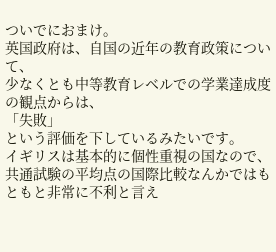ついでにおまけ。
英国政府は、自国の近年の教育政策について、
少なくとも中等教育レベルでの学業達成度の観点からは、
「失敗」
という評価を下しているみたいです。
イギリスは基本的に個性重視の国なので、共通試験の平均点の国際比較なんかではもともと非常に不利と言え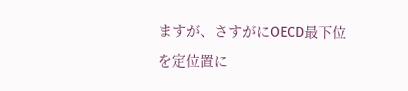ますが、さすがにOECD最下位を定位置に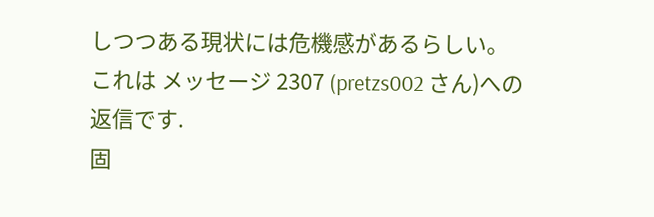しつつある現状には危機感があるらしい。
これは メッセージ 2307 (pretzs002 さん)への返信です.
固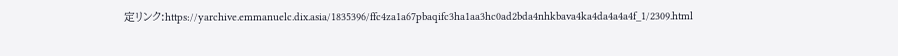定リンク:https://yarchive.emmanuelc.dix.asia/1835396/ffc4za1a67pbaqifc3ha1aa3hc0ad2bda4nhkbava4ka4da4a4a4f_1/2309.html